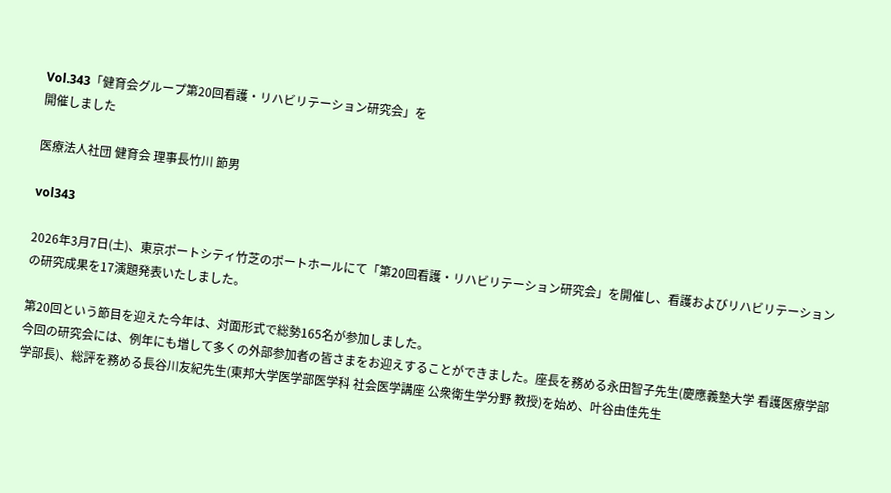Vol.343「健育会グループ第20回看護・リハビリテーション研究会」を
開催しました

医療法人社団 健育会 理事長竹川 節男

vol343

2026年3月7日(土)、東京ポートシティ竹芝のポートホールにて「第20回看護・リハビリテーション研究会」を開催し、看護およびリハビリテーションの研究成果を17演題発表いたしました。

第20回という節目を迎えた今年は、対面形式で総勢165名が参加しました。
今回の研究会には、例年にも増して多くの外部参加者の皆さまをお迎えすることができました。座長を務める永田智子先生(慶應義塾大学 看護医療学部 学部長)、総評を務める長谷川友紀先生(東邦大学医学部医学科 社会医学講座 公衆衛生学分野 教授)を始め、叶谷由佳先生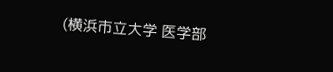(横浜市立大学 医学部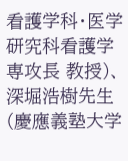看護学科・医学研究科看護学専攻長 教授)、深堀浩樹先生(慶應義塾大学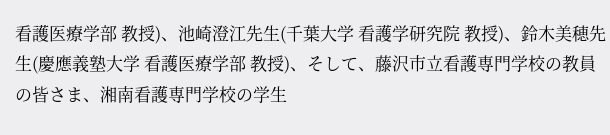看護医療学部 教授)、池崎澄江先生(千葉大学 看護学研究院 教授)、鈴木美穂先生(慶應義塾大学 看護医療学部 教授)、そして、藤沢市立看護専門学校の教員の皆さま、湘南看護専門学校の学生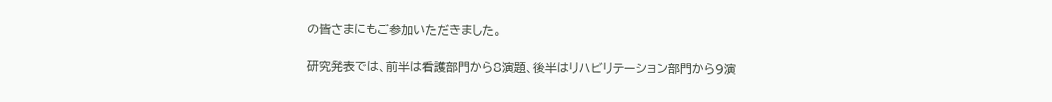の皆さまにもご参加いただきました。

研究発表では、前半は看護部門から8演題、後半はリハビリテーション部門から9演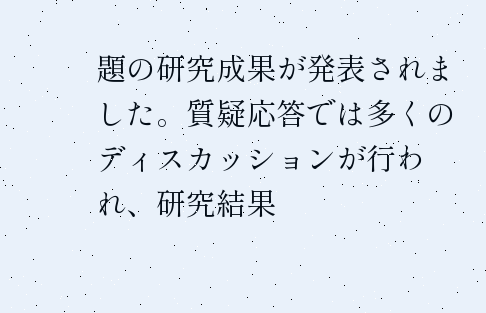題の研究成果が発表されました。質疑応答では多くのディスカッションが行われ、研究結果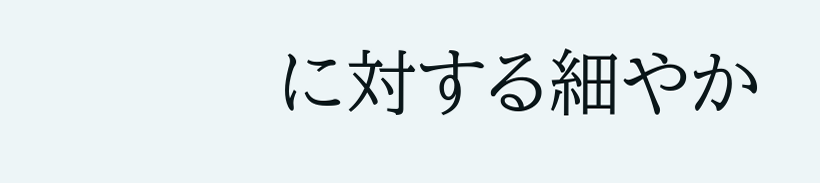に対する細やか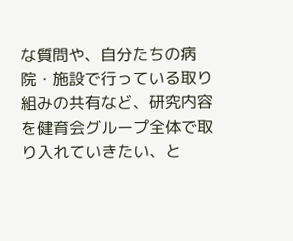な質問や、自分たちの病院・施設で行っている取り組みの共有など、研究内容を健育会グループ全体で取り入れていきたい、と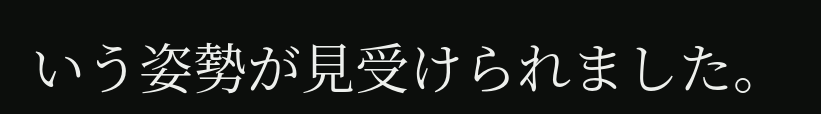いう姿勢が見受けられました。